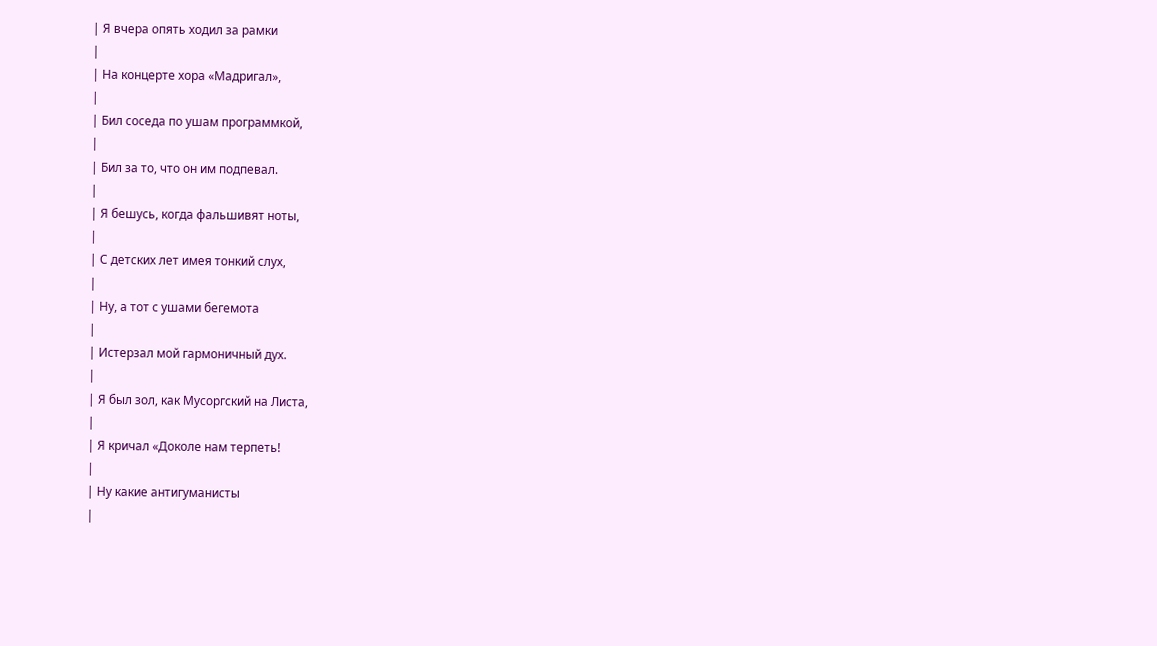| Я вчера опять ходил за рамки
|
| На концерте хора «Мадригал»,
|
| Бил соседа по ушам программкой,
|
| Бил за то, что он им подпевал.
|
| Я бешусь, когда фальшивят ноты,
|
| С детских лет имея тонкий слух,
|
| Ну, а тот с ушами бегемота
|
| Истерзал мой гармоничный дух.
|
| Я был зол, как Мусоргский на Листа,
|
| Я кричал «Доколе нам терпеть!
|
| Ну какие антигуманисты
|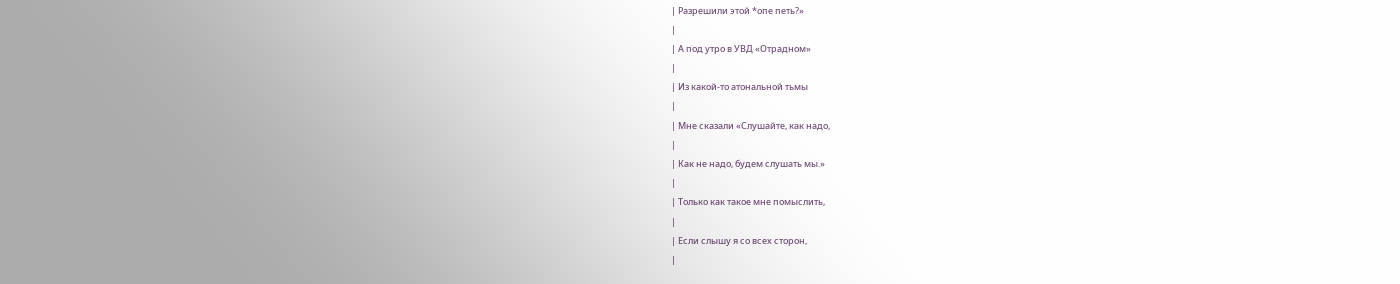| Разрешили этой *опе петь?»
|
| А под утро в УВД «Отрадном»
|
| Из какой-то атональной тьмы
|
| Мне сказали «Слушайте, как надо,
|
| Как не надо, будем слушать мы.»
|
| Только как такое мне помыслить,
|
| Если слышу я со всех сторон,
|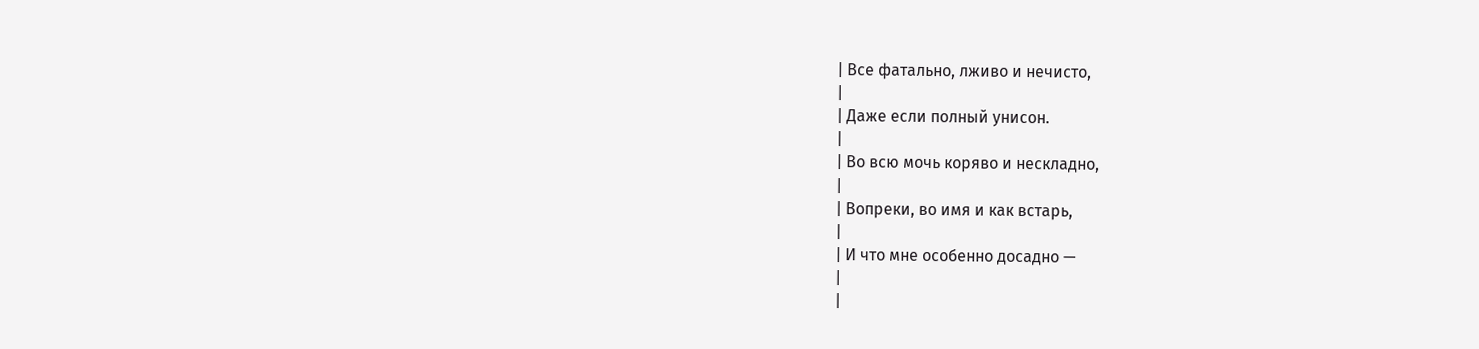| Все фатально, лживо и нечисто,
|
| Даже если полный унисон.
|
| Во всю мочь коряво и нескладно,
|
| Вопреки, во имя и как встарь,
|
| И что мне особенно досадно —
|
|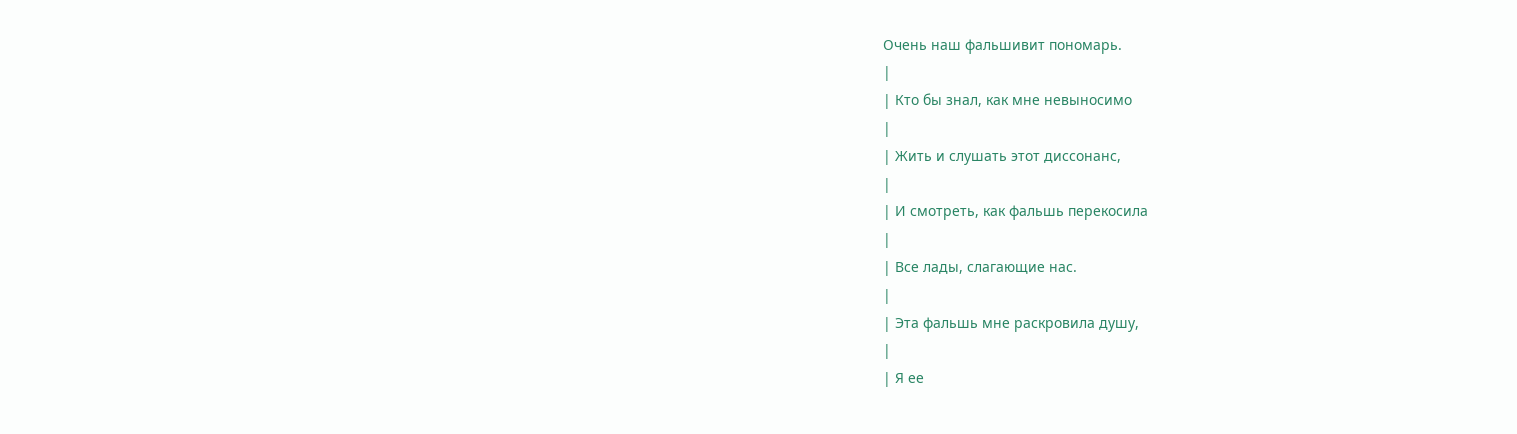Очень наш фальшивит пономарь.
|
| Кто бы знал, как мне невыносимо
|
| Жить и слушать этот диссонанс,
|
| И смотреть, как фальшь перекосила
|
| Все лады, слагающие нас.
|
| Эта фальшь мне раскровила душу,
|
| Я ее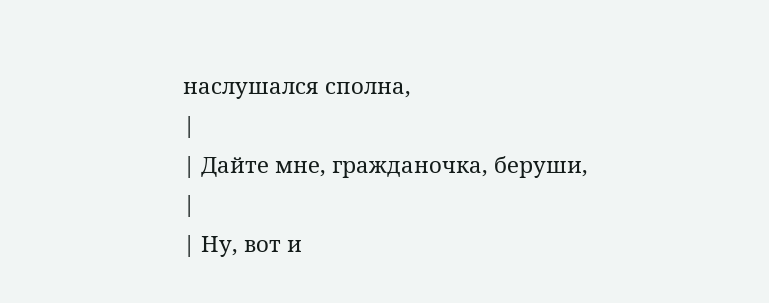наслушался сполна,
|
| Дайте мне, гражданочка, беруши,
|
| Ну, вот и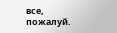все, пожалуй.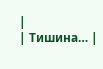|
| Тишина… |